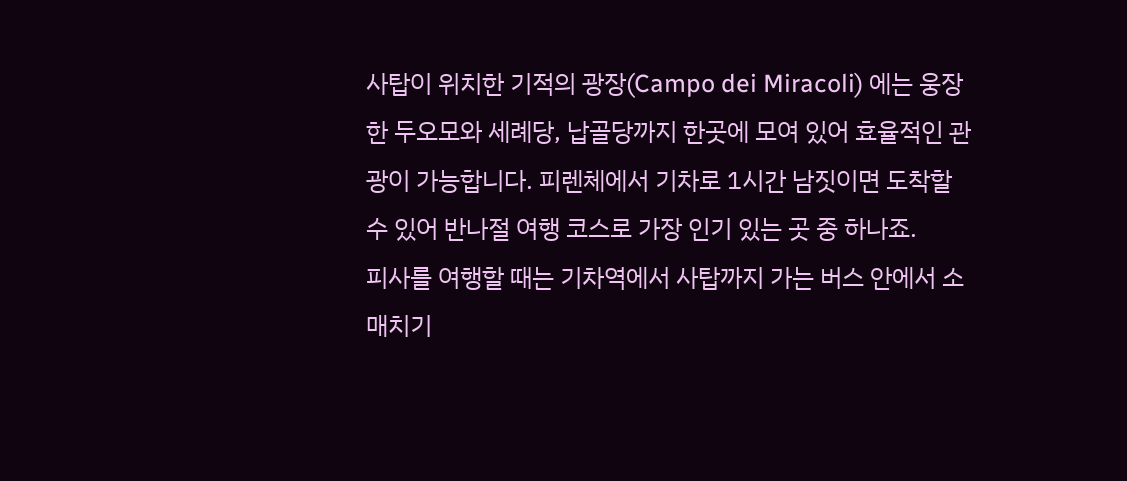사탑이 위치한 기적의 광장(Campo dei Miracoli) 에는 웅장한 두오모와 세례당, 납골당까지 한곳에 모여 있어 효율적인 관광이 가능합니다. 피렌체에서 기차로 1시간 남짓이면 도착할 수 있어 반나절 여행 코스로 가장 인기 있는 곳 중 하나죠.
피사를 여행할 때는 기차역에서 사탑까지 가는 버스 안에서 소매치기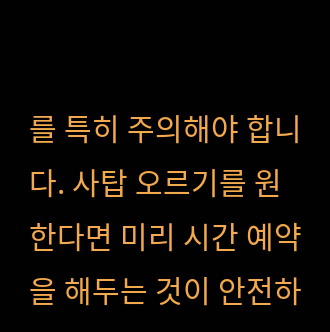를 특히 주의해야 합니다. 사탑 오르기를 원한다면 미리 시간 예약을 해두는 것이 안전하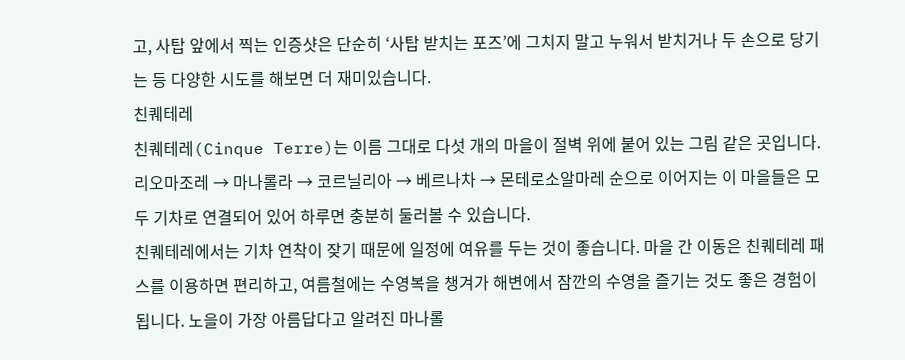고, 사탑 앞에서 찍는 인증샷은 단순히 ‘사탑 받치는 포즈’에 그치지 말고 누워서 받치거나 두 손으로 당기는 등 다양한 시도를 해보면 더 재미있습니다.
친퀘테레
친퀘테레(Cinque Terre)는 이름 그대로 다섯 개의 마을이 절벽 위에 붙어 있는 그림 같은 곳입니다.
리오마조레 → 마나롤라 → 코르닐리아 → 베르나차 → 몬테로소알마레 순으로 이어지는 이 마을들은 모두 기차로 연결되어 있어 하루면 충분히 둘러볼 수 있습니다.
친퀘테레에서는 기차 연착이 잦기 때문에 일정에 여유를 두는 것이 좋습니다. 마을 간 이동은 친퀘테레 패스를 이용하면 편리하고, 여름철에는 수영복을 챙겨가 해변에서 잠깐의 수영을 즐기는 것도 좋은 경험이 됩니다. 노을이 가장 아름답다고 알려진 마나롤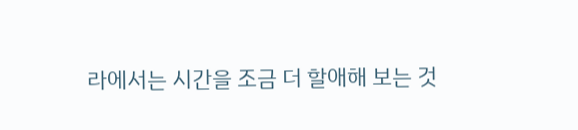라에서는 시간을 조금 더 할애해 보는 것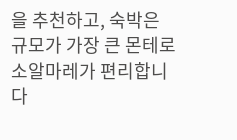을 추천하고, 숙박은 규모가 가장 큰 몬테로소알마레가 편리합니다